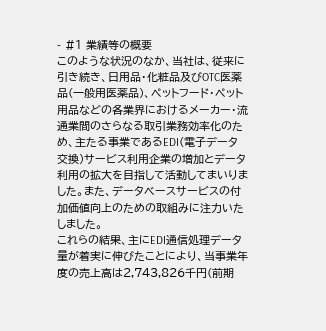- #1 業績等の概要
このような状況のなか、当社は、従来に引き続き、日用品・化粧品及びOTC医薬品(一般用医薬品)、ペットフード・ペット用品などの各業界におけるメーカー・流通業間のさらなる取引業務効率化のため、主たる事業であるEDI(電子データ交換)サービス利用企業の増加とデータ利用の拡大を目指して活動してまいりました。また、データベースサービスの付加価値向上のための取組みに注力いたしました。
これらの結果、主にEDI通信処理データ量が着実に伸びたことにより、当事業年度の売上高は2,743,826千円(前期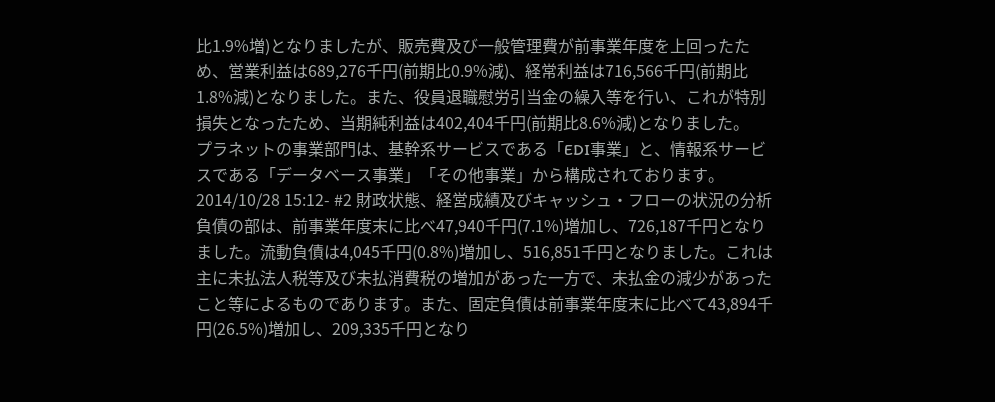比1.9%増)となりましたが、販売費及び一般管理費が前事業年度を上回ったため、営業利益は689,276千円(前期比0.9%減)、経常利益は716,566千円(前期比1.8%減)となりました。また、役員退職慰労引当金の繰入等を行い、これが特別損失となったため、当期純利益は402,404千円(前期比8.6%減)となりました。
プラネットの事業部門は、基幹系サービスである「EDI事業」と、情報系サービスである「データベース事業」「その他事業」から構成されております。
2014/10/28 15:12- #2 財政状態、経営成績及びキャッシュ・フローの状況の分析
負債の部は、前事業年度末に比べ47,940千円(7.1%)増加し、726,187千円となりました。流動負債は4,045千円(0.8%)増加し、516,851千円となりました。これは主に未払法人税等及び未払消費税の増加があった一方で、未払金の減少があったこと等によるものであります。また、固定負債は前事業年度末に比べて43,894千円(26.5%)増加し、209,335千円となり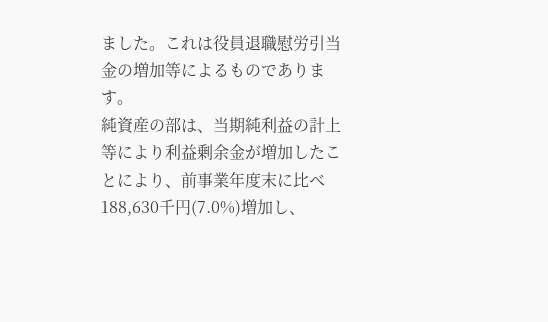ました。これは役員退職慰労引当金の増加等によるものであります。
純資産の部は、当期純利益の計上等により利益剰余金が増加したことにより、前事業年度末に比べ188,630千円(7.0%)増加し、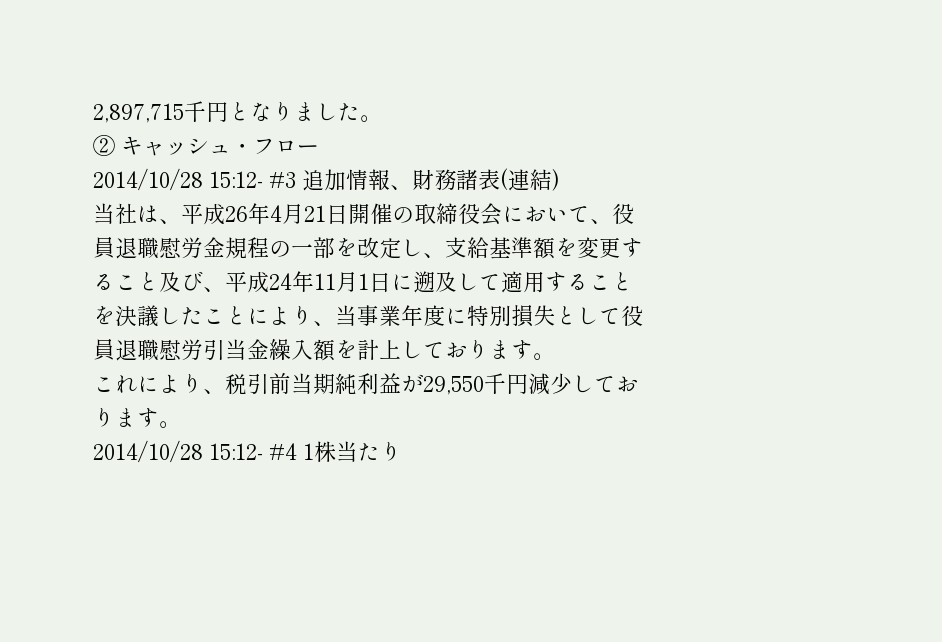2,897,715千円となりました。
② キャッシュ・フロー
2014/10/28 15:12- #3 追加情報、財務諸表(連結)
当社は、平成26年4月21日開催の取締役会において、役員退職慰労金規程の一部を改定し、支給基準額を変更すること及び、平成24年11月1日に遡及して適用することを決議したことにより、当事業年度に特別損失として役員退職慰労引当金繰入額を計上しております。
これにより、税引前当期純利益が29,550千円減少しております。
2014/10/28 15:12- #4 1株当たり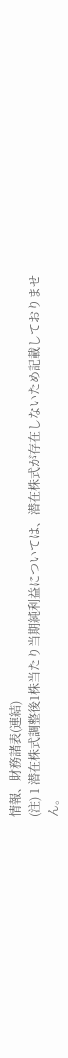情報、財務諸表(連結)
(注) 1 潜在株式調整後1株当たり当期純利益については、潜在株式が存在しないため記載しておりません。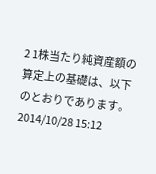2 1株当たり純資産額の算定上の基礎は、以下のとおりであります。
2014/10/28 15:12